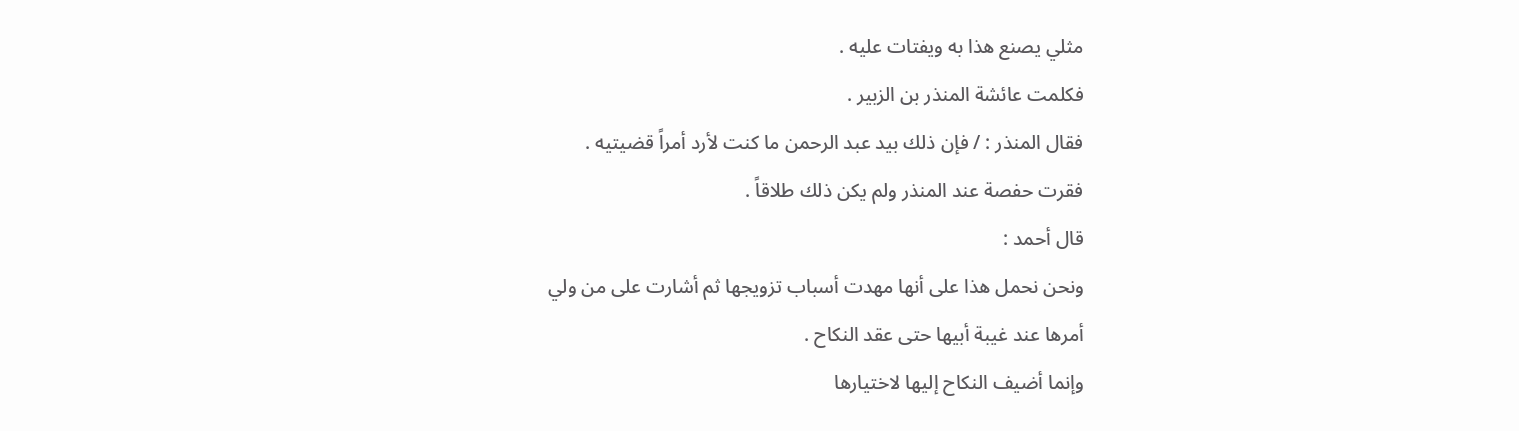مثلي يصنع هذا به ويفتات عليه .
فكلمت عائشة المنذر بن الزبير .
فقال المنذر : / فإن ذلك بيد عبد الرحمن ما كنت لأرد أمراً قضيتيه .
فقرت حفصة عند المنذر ولم يكن ذلك طلاقاً .
قال أحمد :
ونحن نحمل هذا على أنها مهدت أسباب تزويجها ثم أشارت على من ولي
أمرها عند غيبة أبيها حتى عقد النكاح .
وإنما أضيف النكاح إليها لاختيارها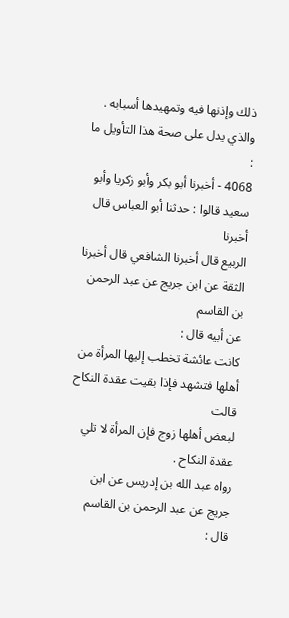ذلك وإذنها فيه وتمهيدها أسبابه .
والذي يدل على صحة هذا التأويل ما :
4068 - أخبرنا أبو بكر وأبو زكريا وأبو سعيد قالوا : حدثنا أبو العباس قال أخبرنا
الربيع قال أخبرنا الشافعي قال أخبرنا الثقة عن ابن جريج عن عبد الرحمن بن القاسم
عن أبيه قال :
كانت عائشة تخطب إليها المرأة من أهلها فتشهد فإذا بقيت عقدة النكاح قالت
لبعض أهلها زوج فإن المرأة لا تلي عقدة النكاح .
رواه عبد الله بن إدريس عن ابن جريج عن عبد الرحمن بن القاسم قال :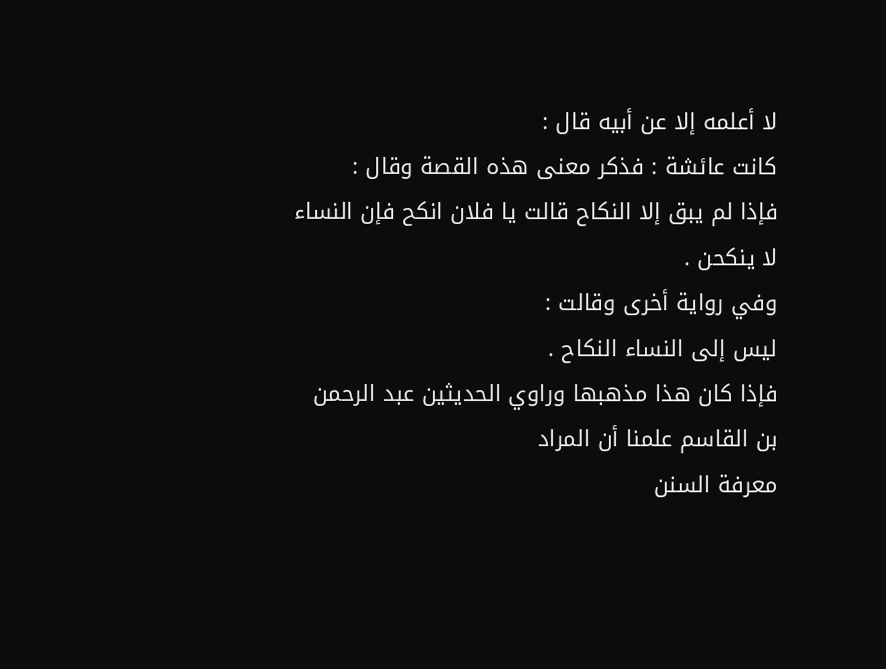لا أعلمه إلا عن أبيه قال :
كانت عائشة : فذكر معنى هذه القصة وقال :
فإذا لم يبق إلا النكاح قالت يا فلان انكح فإن النساء لا ينكحن .
وفي رواية أخرى وقالت :
ليس إلى النساء النكاح .
فإذا كان هذا مذهبها وراوي الحديثين عبد الرحمن بن القاسم علمنا أن المراد
معرفة السنن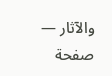والآثار — صفحة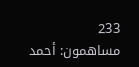233
مساهمون: أحمد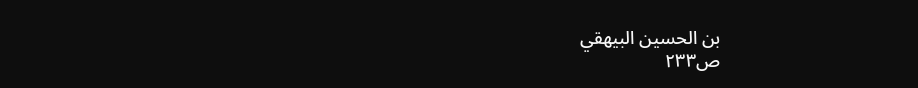بن الحسين البيهقي
ص٢٣٣